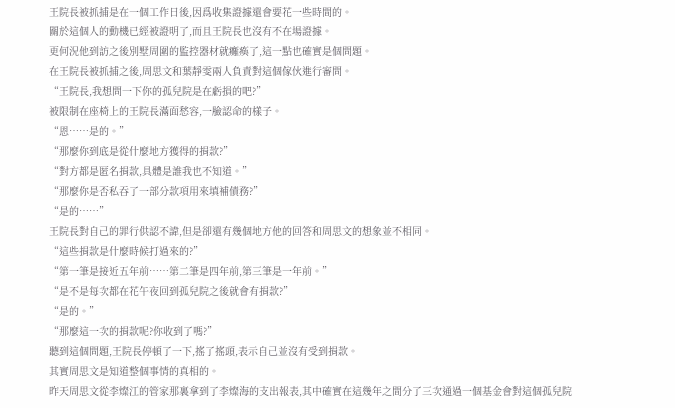王院長被抓捕是在一個工作日後,因爲收集證據還會要花一些時間的。
關於這個人的動機已經被證明了,而且王院長也沒有不在場證據。
更何況他到訪之後別墅周圍的監控器材就癱瘓了,這一點也確實是個問題。
在王院長被抓捕之後,周思文和葉靜雯兩人負責對這個傢伙進行審問。
“王院長,我想問一下你的孤兒院是在虧損的吧?”
被限制在座椅上的王院長滿面愁容,一臉認命的樣子。
“恩……是的。”
“那麼你到底是從什麼地方獲得的捐款?”
“對方都是匿名捐款,具體是誰我也不知道。”
“那麼你是否私吞了一部分款項用來填補債務?”
“是的……”
王院長對自己的罪行供認不諱,但是卻還有幾個地方他的回答和周思文的想象並不相同。
“這些捐款是什麼時候打過來的?”
“第一筆是接近五年前……第二筆是四年前,第三筆是一年前。”
“是不是每次都在花午夜回到孤兒院之後就會有捐款?”
“是的。”
“那麼這一次的捐款呢?你收到了嗎?”
聽到這個問題,王院長停頓了一下,搖了搖頭,表示自己並沒有受到捐款。
其實周思文是知道整個事情的真相的。
昨天周思文從李燦江的管家那裏拿到了李燦海的支出報表,其中確實在這幾年之間分了三次通過一個基金會對這個孤兒院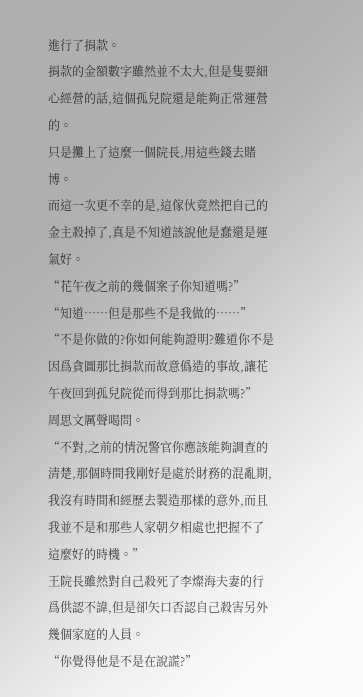進行了捐款。
捐款的金額數字雖然並不太大,但是隻要細心經營的話,這個孤兒院還是能夠正常運營的。
只是攤上了這麼一個院長,用這些錢去賭博。
而這一次更不幸的是,這傢伙竟然把自己的金主殺掉了,真是不知道該說他是蠢還是運氣好。
“花午夜之前的幾個案子你知道嗎?”
“知道……但是那些不是我做的……”
“不是你做的?你如何能夠證明?難道你不是因爲貪圖那比捐款而故意僞造的事故,讓花午夜回到孤兒院從而得到那比捐款嗎?”
周思文厲聲喝問。
“不對,之前的情況警官你應該能夠調查的清楚,那個時間我剛好是處於財務的混亂期,我沒有時間和經歷去製造那樣的意外,而且我並不是和那些人家朝夕相處也把握不了這麼好的時機。”
王院長雖然對自己殺死了李燦海夫妻的行爲供認不諱,但是卻矢口否認自己殺害另外幾個家庭的人員。
“你覺得他是不是在說謊?”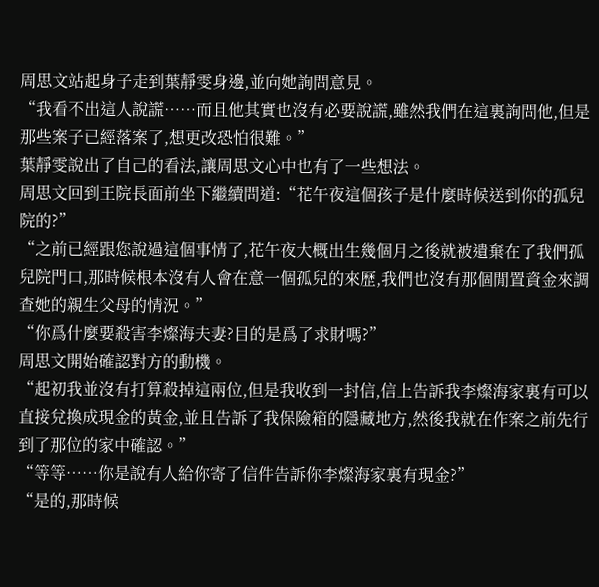周思文站起身子走到葉靜雯身邊,並向她詢問意見。
“我看不出這人說謊……而且他其實也沒有必要說謊,雖然我們在這裏詢問他,但是那些案子已經落案了,想更改恐怕很難。”
葉靜雯說出了自己的看法,讓周思文心中也有了一些想法。
周思文回到王院長面前坐下繼續問道:“花午夜這個孩子是什麼時候送到你的孤兒院的?”
“之前已經跟您說過這個事情了,花午夜大概出生幾個月之後就被遺棄在了我們孤兒院門口,那時候根本沒有人會在意一個孤兒的來歷,我們也沒有那個閒置資金來調查她的親生父母的情況。”
“你爲什麼要殺害李燦海夫妻?目的是爲了求財嗎?”
周思文開始確認對方的動機。
“起初我並沒有打算殺掉這兩位,但是我收到一封信,信上告訴我李燦海家裏有可以直接兌換成現金的黃金,並且告訴了我保險箱的隱藏地方,然後我就在作案之前先行到了那位的家中確認。”
“等等……你是說有人給你寄了信件告訴你李燦海家裏有現金?”
“是的,那時候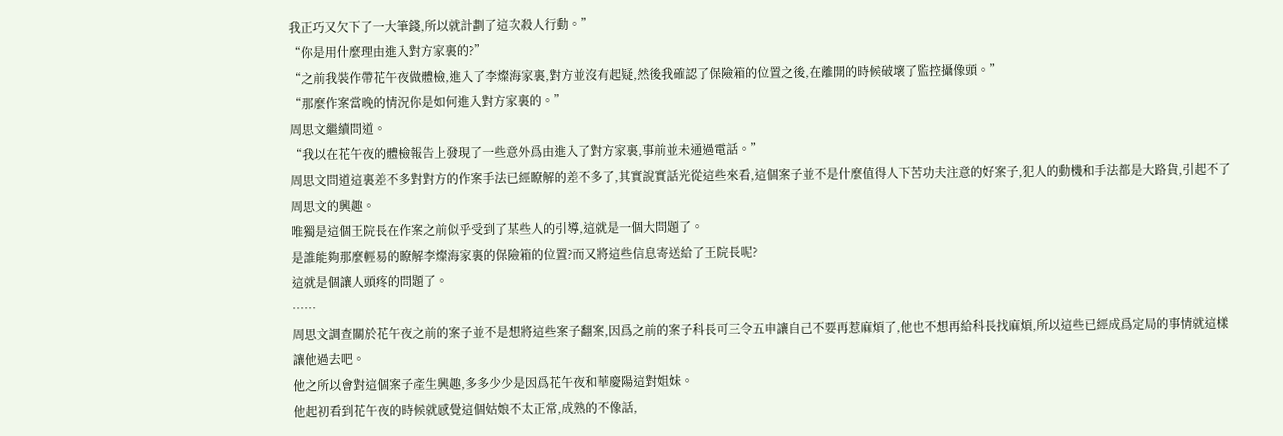我正巧又欠下了一大筆錢,所以就計劃了這次殺人行動。”
“你是用什麼理由進入對方家裏的?”
“之前我裝作帶花午夜做體檢,進入了李燦海家裏,對方並沒有起疑,然後我確認了保險箱的位置之後,在離開的時候破壞了監控攝像頭。”
“那麼作案當晚的情況你是如何進入對方家裏的。”
周思文繼續問道。
“我以在花午夜的體檢報告上發現了一些意外爲由進入了對方家裏,事前並未通過電話。”
周思文問道這裏差不多對對方的作案手法已經瞭解的差不多了,其實說實話光從這些來看,這個案子並不是什麼值得人下苦功夫注意的好案子,犯人的動機和手法都是大路貨,引起不了周思文的興趣。
唯獨是這個王院長在作案之前似乎受到了某些人的引導,這就是一個大問題了。
是誰能夠那麼輕易的瞭解李燦海家裏的保險箱的位置?而又將這些信息寄送給了王院長呢?
這就是個讓人頭疼的問題了。
……
周思文調查關於花午夜之前的案子並不是想將這些案子翻案,因爲之前的案子科長可三令五申讓自己不要再惹麻煩了,他也不想再給科長找麻煩,所以這些已經成爲定局的事情就這樣讓他過去吧。
他之所以會對這個案子產生興趣,多多少少是因爲花午夜和華慶陽這對姐妹。
他起初看到花午夜的時候就感覺這個姑娘不太正常,成熟的不像話,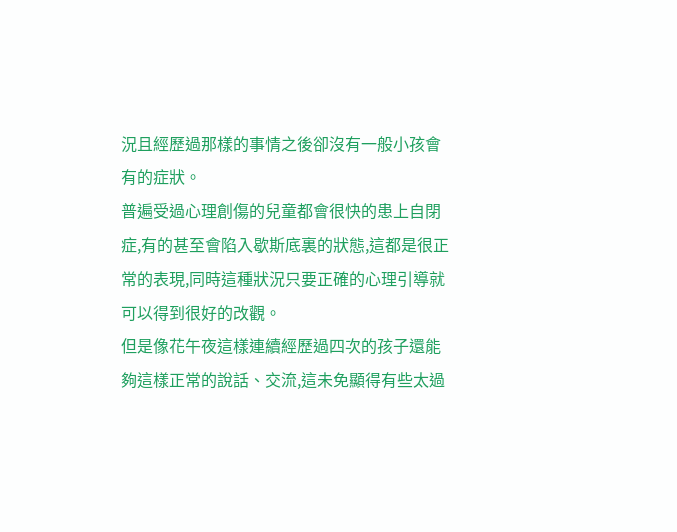況且經歷過那樣的事情之後卻沒有一般小孩會有的症狀。
普遍受過心理創傷的兒童都會很快的患上自閉症,有的甚至會陷入歇斯底裏的狀態,這都是很正常的表現,同時這種狀況只要正確的心理引導就可以得到很好的改觀。
但是像花午夜這樣連續經歷過四次的孩子還能夠這樣正常的說話、交流,這未免顯得有些太過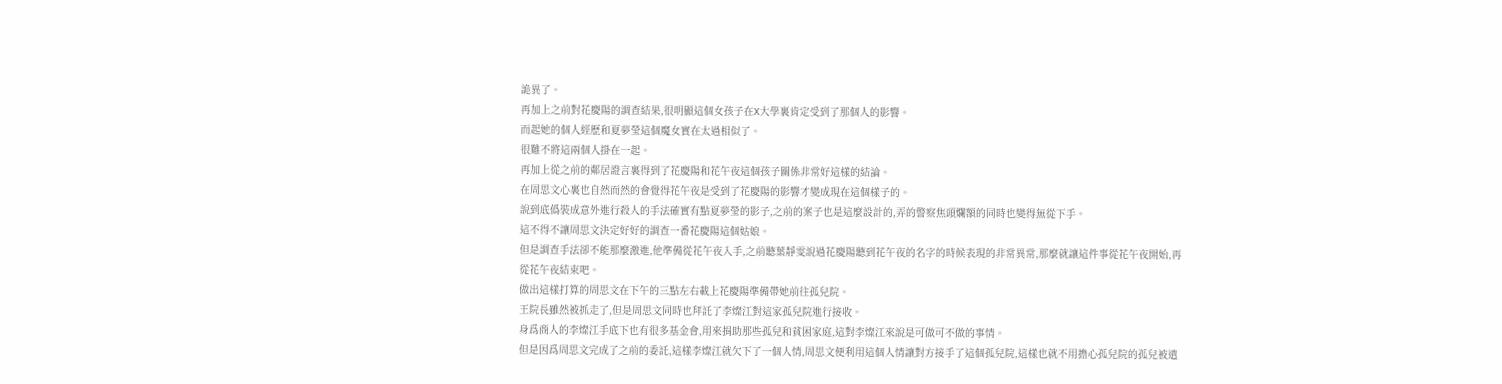詭異了。
再加上之前對花慶陽的調查結果,很明顯這個女孩子在X大學裏肯定受到了那個人的影響。
而起她的個人經歷和夏夢瑩這個魔女實在太過相似了。
很難不將這兩個人掛在一起。
再加上從之前的鄰居證言裏得到了花慶陽和花午夜這個孩子關係非常好這樣的結論。
在周思文心裏也自然而然的會覺得花午夜是受到了花慶陽的影響才變成現在這個樣子的。
說到底僞裝成意外進行殺人的手法確實有點夏夢瑩的影子,之前的案子也是這麼設計的,弄的警察焦頭爛額的同時也變得無從下手。
這不得不讓周思文決定好好的調查一番花慶陽這個姑娘。
但是調查手法卻不能那麼激進,他準備從花午夜入手,之前聽葉靜雯說過花慶陽聽到花午夜的名字的時候表現的非常異常,那麼就讓這件事從花午夜開始,再從花午夜結束吧。
做出這樣打算的周思文在下午的三點左右載上花慶陽準備帶她前往孤兒院。
王院長雖然被抓走了,但是周思文同時也拜託了李燦江對這家孤兒院進行接收。
身爲商人的李燦江手底下也有很多基金會,用來捐助那些孤兒和貧困家庭,這對李燦江來說是可做可不做的事情。
但是因爲周思文完成了之前的委託,這樣李燦江就欠下了一個人情,周思文便利用這個人情讓對方接手了這個孤兒院,這樣也就不用擔心孤兒院的孤兒被遣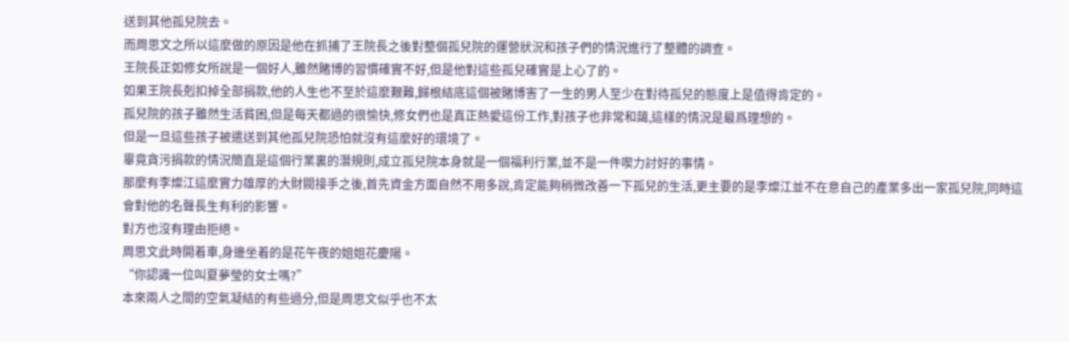送到其他孤兒院去。
而周思文之所以這麼做的原因是他在抓捕了王院長之後對整個孤兒院的運營狀況和孩子們的情況進行了整體的調查。
王院長正如修女所說是一個好人,雖然賭博的習慣確實不好,但是他對這些孤兒確實是上心了的。
如果王院長剋扣掉全部捐款,他的人生也不至於這麼艱難,歸根結底這個被賭博害了一生的男人至少在對待孤兒的態度上是值得肯定的。
孤兒院的孩子雖然生活貧困,但是每天都過的很愉快,修女們也是真正熱愛這份工作,對孩子也非常和藹,這樣的情況是最爲理想的。
但是一旦這些孩子被遣送到其他孤兒院恐怕就沒有這麼好的環境了。
畢竟貪污捐款的情況簡直是這個行業裏的潛規則,成立孤兒院本身就是一個福利行業,並不是一件喫力討好的事情。
那麼有李燦江這麼實力雄厚的大財閥接手之後,首先資金方面自然不用多說,肯定能夠稍微改善一下孤兒的生活,更主要的是李燦江並不在意自己的產業多出一家孤兒院,同時這會對他的名聲長生有利的影響。
對方也沒有理由拒絕。
周思文此時開着車,身邊坐着的是花午夜的姐姐花慶陽。
“你認識一位叫夏夢瑩的女士嗎?”
本來兩人之間的空氣凝結的有些過分,但是周思文似乎也不太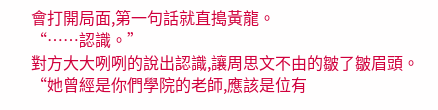會打開局面,第一句話就直搗黃龍。
“……認識。”
對方大大咧咧的說出認識,讓周思文不由的皺了皺眉頭。
“她曾經是你們學院的老師,應該是位有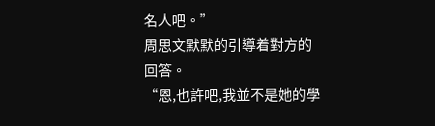名人吧。”
周思文默默的引導着對方的回答。
“恩,也許吧,我並不是她的學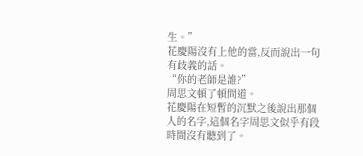生。”
花慶陽沒有上他的當,反而說出一句有歧義的話。
“你的老師是誰?”
周思文頓了頓問道。
花慶陽在短暫的沉默之後說出那個人的名字,這個名字周思文似乎有段時間沒有聽到了。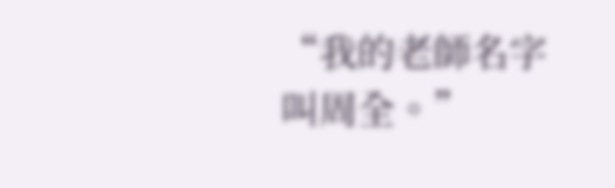“我的老師名字叫周全。”